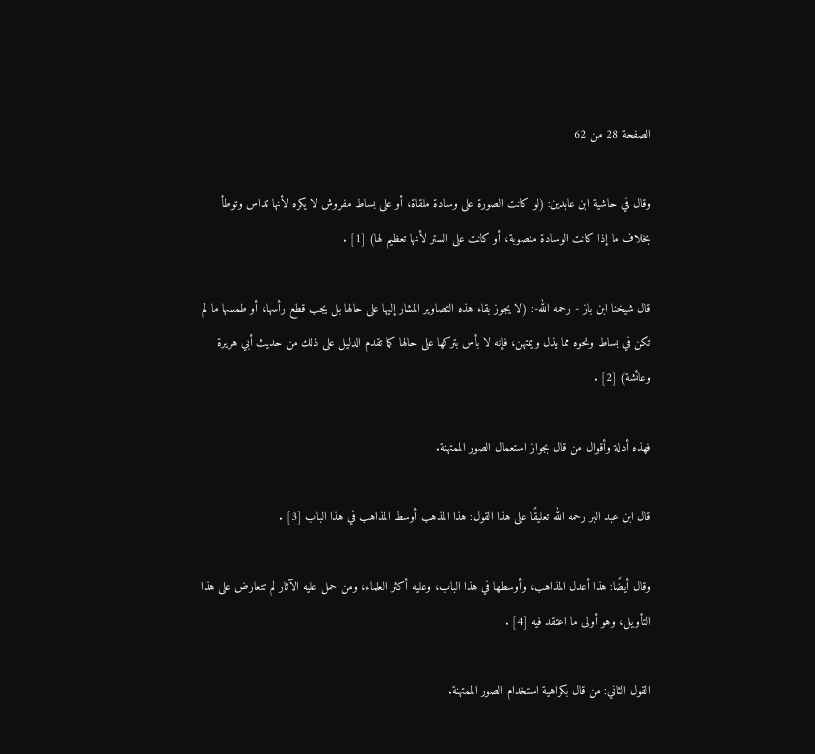الصفحة 28 من 62

وقال في حاشية ابن عابدين: (لو كانت الصورة على وسادة ملقاة، أو على بساط مفروش لا يكره لأنها تداس وتوطأ بخلاف ما إذا كانت الوسادة منصوبة، أو كانت على الستر لأنها تعظيم لها) [1] .

قال شيخنا ابن باز - رحمه الله-: (لا يجوز بقاء هذه التصاوير المشار إليها على حالها بل يجب قطع رأسها، أو طمسها ما لم تكن في بساط ونحوه مما يذل ويمتهن، فإنه لا بأس بتركها على حالها كما تقدم الدليل على ذلك من حديث أبي هريرة وعائشة) [2] .

فهذه أدلة وأقوال من قال بجواز استعمال الصور الممتهنة.

قال ابن عبد البر رحمه الله تعليقًا على هذا القول: هذا المذهب أوسط المذاهب في هذا الباب [3] .

وقال أيضًا: هذا أعدل المذاهب، وأوسطها في هذا الباب، وعليه أكثر العلماء، ومن حمل عليه الآثار لم تتعارض على هذا التأويل، وهو أولى ما اعتقد فيه [4] .

القول الثاني: من قال بكراهية استخدام الصور الممتهنة.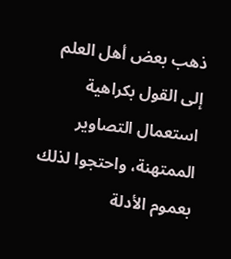ذهب بعض أهل العلم إلى القول بكراهية استعمال التصاوير الممتهنة، واحتجوا لذلك بعموم الأدلة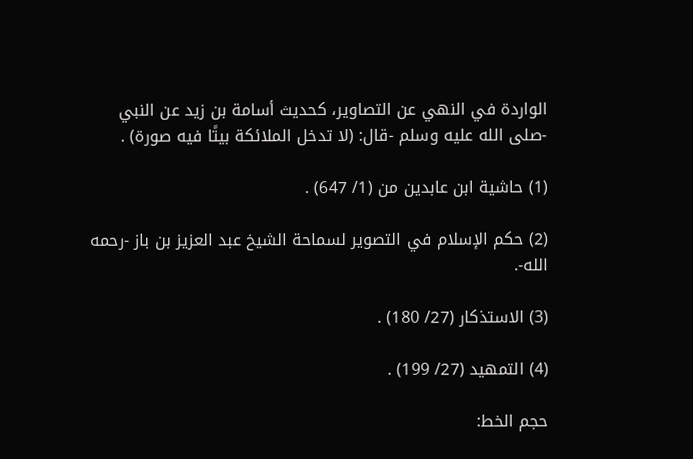الواردة في النهي عن التصاوير، كحديث أسامة بن زيد عن النبي -صلى الله عليه وسلم -قال: (لا تدخل الملائكة بيتًا فيه صورة) .

(1) حاشية ابن عابدين من (1/ 647) .

(2) حكم الإسلام في التصوير لسماحة الشيخ عبد العزيز بن باز -رحمه الله-.

(3) الاستذكار (27/ 180) .

(4) التمهيد (27/ 199) .

حجم الخط: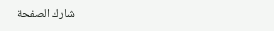شارك الصفحة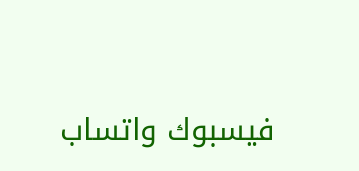فيسبوك واتساب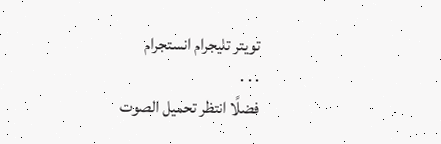تويتر تليجرام انستجرام
. . .
فضلًا انتظر تحميل الصوت